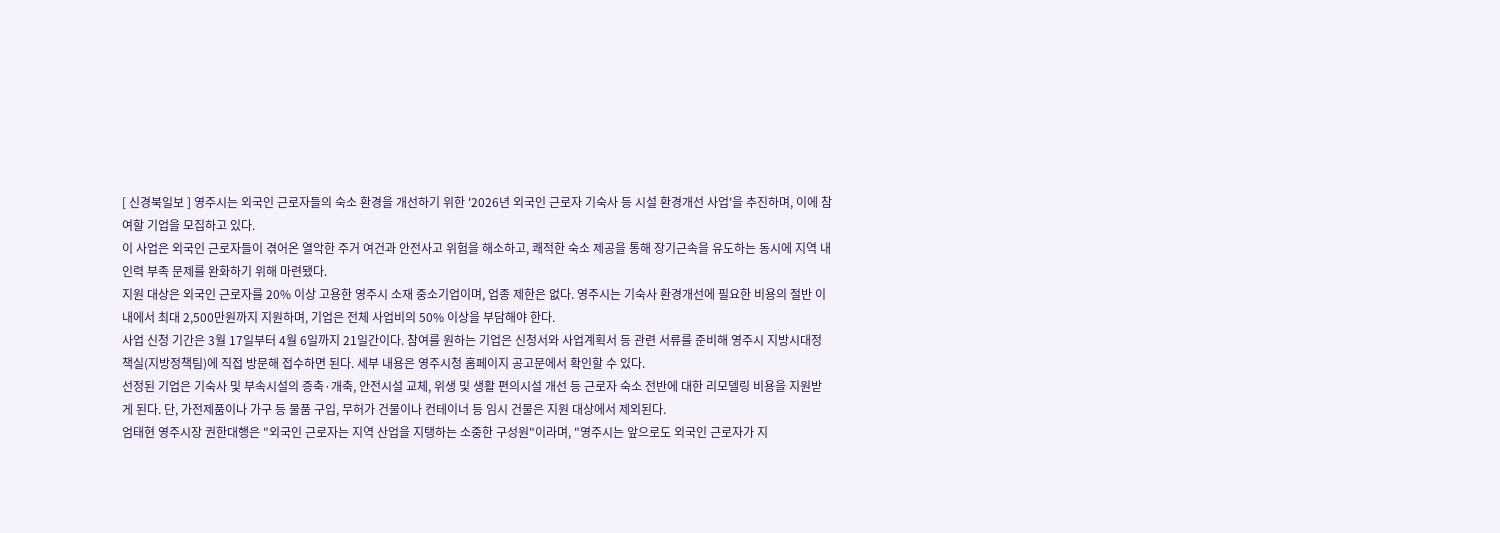[ 신경북일보 ] 영주시는 외국인 근로자들의 숙소 환경을 개선하기 위한 '2026년 외국인 근로자 기숙사 등 시설 환경개선 사업'을 추진하며, 이에 참여할 기업을 모집하고 있다.
이 사업은 외국인 근로자들이 겪어온 열악한 주거 여건과 안전사고 위험을 해소하고, 쾌적한 숙소 제공을 통해 장기근속을 유도하는 동시에 지역 내 인력 부족 문제를 완화하기 위해 마련됐다.
지원 대상은 외국인 근로자를 20% 이상 고용한 영주시 소재 중소기업이며, 업종 제한은 없다. 영주시는 기숙사 환경개선에 필요한 비용의 절반 이내에서 최대 2,500만원까지 지원하며, 기업은 전체 사업비의 50% 이상을 부담해야 한다.
사업 신청 기간은 3월 17일부터 4월 6일까지 21일간이다. 참여를 원하는 기업은 신청서와 사업계획서 등 관련 서류를 준비해 영주시 지방시대정책실(지방정책팀)에 직접 방문해 접수하면 된다. 세부 내용은 영주시청 홈페이지 공고문에서 확인할 수 있다.
선정된 기업은 기숙사 및 부속시설의 증축·개축, 안전시설 교체, 위생 및 생활 편의시설 개선 등 근로자 숙소 전반에 대한 리모델링 비용을 지원받게 된다. 단, 가전제품이나 가구 등 물품 구입, 무허가 건물이나 컨테이너 등 임시 건물은 지원 대상에서 제외된다.
엄태현 영주시장 권한대행은 "외국인 근로자는 지역 산업을 지탱하는 소중한 구성원"이라며, "영주시는 앞으로도 외국인 근로자가 지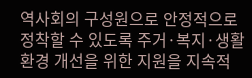역사회의 구성원으로 안정적으로 정착할 수 있도록 주거·복지·생활환경 개선을 위한 지원을 지속적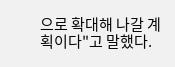으로 확대해 나갈 계획이다"고 말했다.